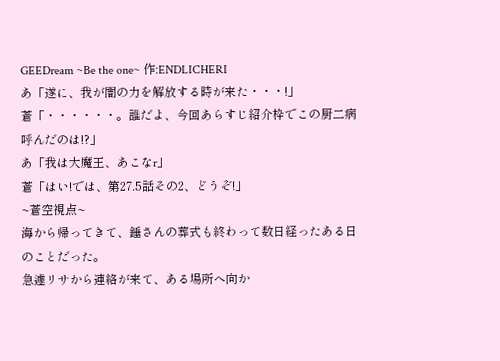GEEDream ~Be the one~ 作:ENDLICHERI
あ「遂に、我が闇の力を解放する時が来た・・・!」
蒼「・・・・・・。誰だよ、今回あらすじ紹介枠でこの厨二病呼んだのは!?」
あ「我は大魔王、あこなr」
蒼「はい!では、第27.5話その2、どうぞ!」
~蒼空視点~
海から帰ってきて、錘さんの葬式も終わって数日経ったある日のことだった。
急遽リサから連絡が来て、ある場所へ向か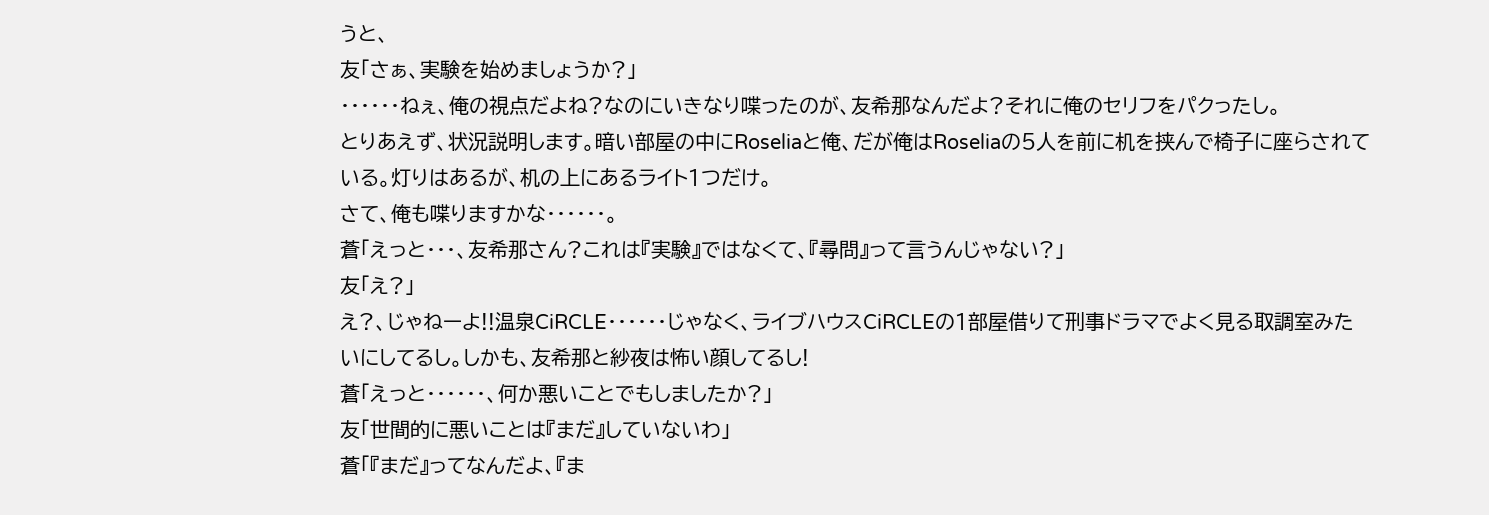うと、
友「さぁ、実験を始めましょうか?」
・・・・・・ねぇ、俺の視点だよね?なのにいきなり喋ったのが、友希那なんだよ?それに俺のセリフをパクったし。
とりあえず、状況説明します。暗い部屋の中にRoseliaと俺、だが俺はRoseliaの5人を前に机を挟んで椅子に座らされている。灯りはあるが、机の上にあるライト1つだけ。
さて、俺も喋りますかな・・・・・・。
蒼「えっと・・・、友希那さん?これは『実験』ではなくて、『尋問』って言うんじゃない?」
友「え?」
え?、じゃねーよ!!温泉CiRCLE・・・・・・じゃなく、ライブハウスCiRCLEの1部屋借りて刑事ドラマでよく見る取調室みたいにしてるし。しかも、友希那と紗夜は怖い顔してるし!
蒼「えっと・・・・・・、何か悪いことでもしましたか?」
友「世間的に悪いことは『まだ』していないわ」
蒼「『まだ』ってなんだよ、『ま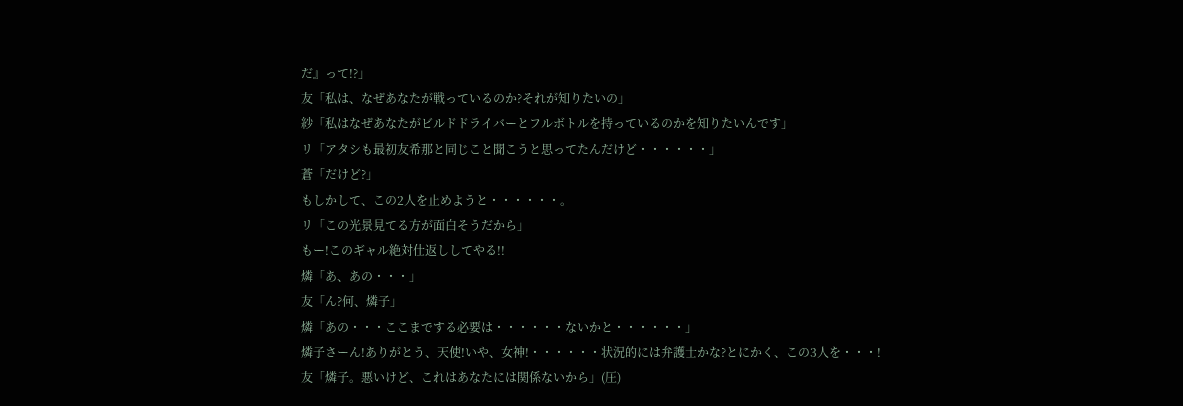だ』って!?」
友「私は、なぜあなたが戦っているのか?それが知りたいの」
紗「私はなぜあなたがビルドドライバーとフルボトルを持っているのかを知りたいんです」
リ「アタシも最初友希那と同じこと聞こうと思ってたんだけど・・・・・・」
蒼「だけど?」
もしかして、この2人を止めようと・・・・・・。
リ「この光景見てる方が面白そうだから」
もー!このギャル絶対仕返ししてやる!!
燐「あ、あの・・・」
友「ん?何、燐子」
燐「あの・・・ここまでする必要は・・・・・・ないかと・・・・・・」
燐子さーん!ありがとう、天使!いや、女神!・・・・・・状況的には弁護士かな?とにかく、この3人を・・・!
友「燐子。悪いけど、これはあなたには関係ないから」(圧)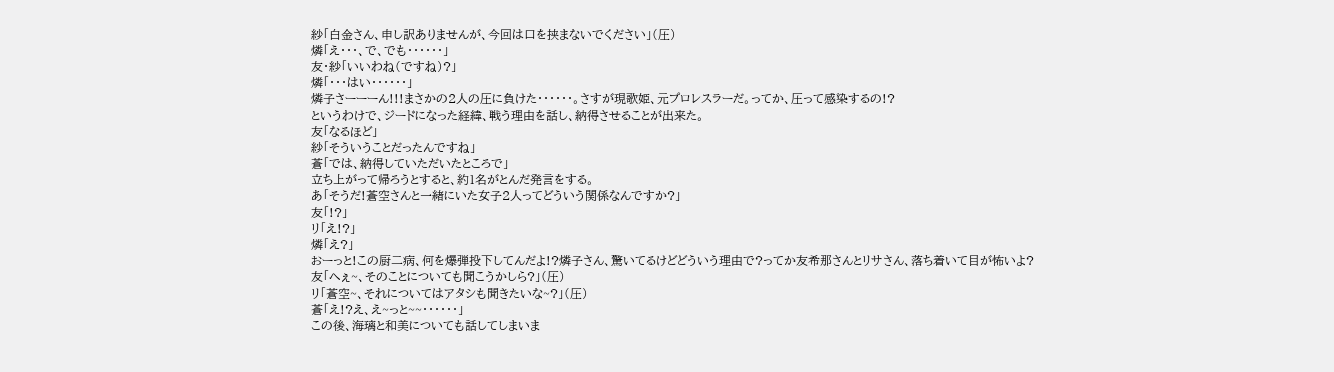紗「白金さん、申し訳ありませんが、今回は口を挟まないでください」(圧)
燐「え・・・、で、でも・・・・・・」
友・紗「いいわね(ですね)?」
燐「・・・はい・・・・・・」
燐子さーーーん!!!まさかの2人の圧に負けた・・・・・・。さすが現歌姫、元プロレスラーだ。ってか、圧って感染するの!?
というわけで、ジードになった経緯、戦う理由を話し、納得させることが出来た。
友「なるほど」
紗「そういうことだったんですね」
蒼「では、納得していただいたところで」
立ち上がって帰ろうとすると、約1名がとんだ発言をする。
あ「そうだ!蒼空さんと一緒にいた女子2人ってどういう関係なんですか?」
友「!?」
リ「え!?」
燐「え?」
おーっと!この厨二病、何を爆弾投下してんだよ!?燐子さん、驚いてるけどどういう理由で?ってか友希那さんとリサさん、落ち着いて目が怖いよ?
友「へぇ~、そのことについても聞こうかしら?」(圧)
リ「蒼空~、それについてはアタシも聞きたいな~?」(圧)
蒼「え!?え、え~っと~~・・・・・・」
この後、海璃と和美についても話してしまいま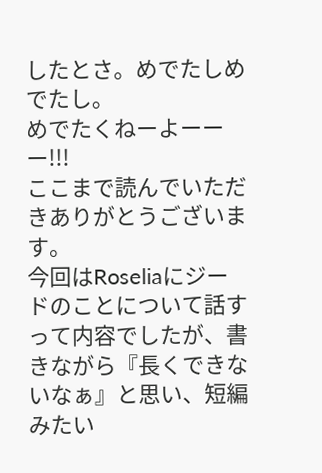したとさ。めでたしめでたし。
めでたくねーよーーー!!!
ここまで読んでいただきありがとうございます。
今回はRoseliaにジードのことについて話すって内容でしたが、書きながら『長くできないなぁ』と思い、短編みたい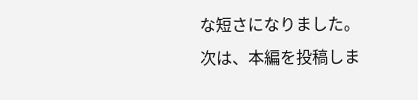な短さになりました。
次は、本編を投稿しま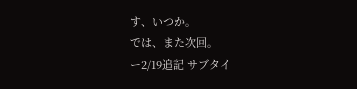す、いつか。
では、また次回。
ー2/19追記 サブタイ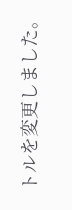トルを変更しました。